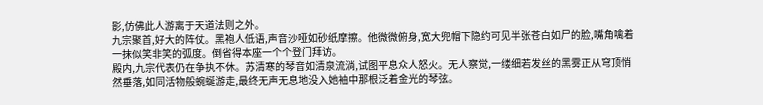影,仿佛此人游离于天道法则之外。
九宗聚首,好大的阵仗。黑袍人低语,声音沙哑如砂纸摩擦。他微微俯身,宽大兜帽下隐约可见半张苍白如尸的脸,嘴角噙着一抹似笑非笑的弧度。倒省得本座一个个登门拜访。
殿内,九宗代表仍在争执不休。苏清寒的琴音如清泉流淌,试图平息众人怒火。无人察觉,一缕细若发丝的黑雾正从穹顶悄然垂落,如同活物般蜿蜒游走,最终无声无息地没入她袖中那根泛着金光的琴弦。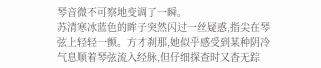琴音微不可察地变调了一瞬。
苏清寒冰蓝色的眸子突然闪过一丝疑惑,指尖在琴弦上轻轻一颤。方才刹那,她似乎感受到某种阴冷气息顺着琴弦流入经脉,但仔细探查时又杳无踪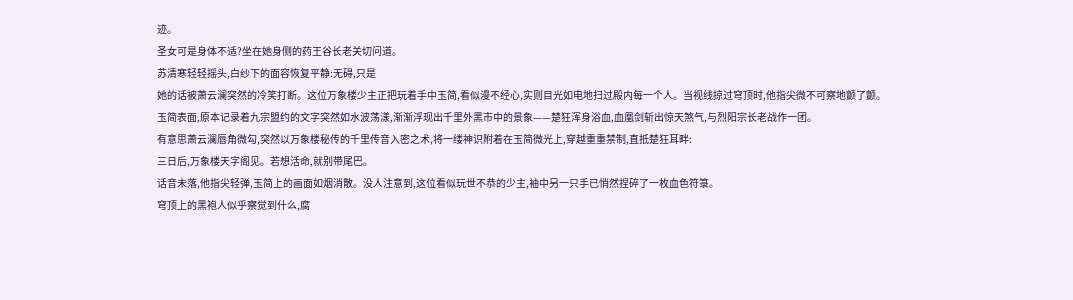迹。
圣女可是身体不适?坐在她身侧的药王谷长老关切问道。
苏清寒轻轻摇头,白纱下的面容恢复平静:无碍,只是
她的话被萧云澜突然的冷笑打断。这位万象楼少主正把玩着手中玉简,看似漫不经心,实则目光如电地扫过殿内每一个人。当视线掠过穹顶时,他指尖微不可察地颤了颤。
玉简表面,原本记录着九宗盟约的文字突然如水波荡漾,渐渐浮现出千里外黑市中的景象——楚狂浑身浴血,血凰剑斩出惊天煞气,与烈阳宗长老战作一团。
有意思萧云澜唇角微勾,突然以万象楼秘传的千里传音入密之术,将一缕神识附着在玉简微光上,穿越重重禁制,直抵楚狂耳畔:
三日后,万象楼天字阁见。若想活命,就别带尾巴。
话音未落,他指尖轻弹,玉简上的画面如烟消散。没人注意到,这位看似玩世不恭的少主,袖中另一只手已悄然捏碎了一枚血色符箓。
穹顶上的黑袍人似乎察觉到什么,腐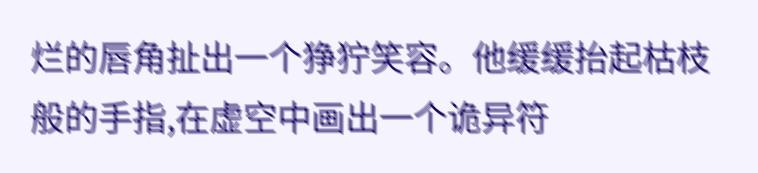烂的唇角扯出一个狰狞笑容。他缓缓抬起枯枝般的手指,在虚空中画出一个诡异符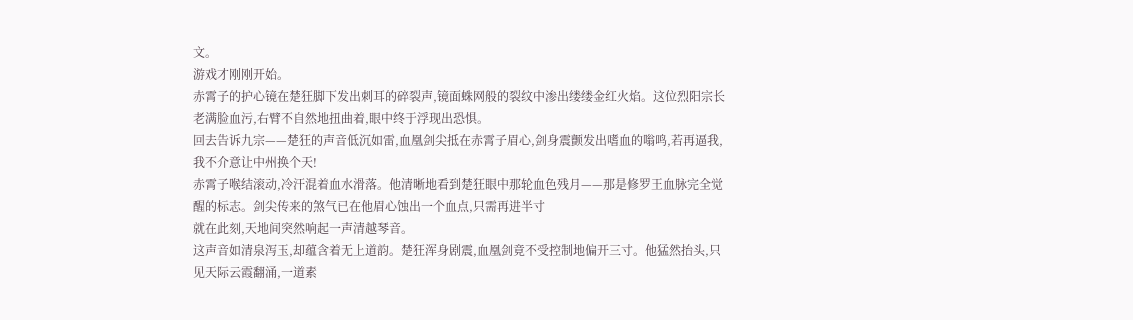文。
游戏才刚刚开始。
赤霄子的护心镜在楚狂脚下发出刺耳的碎裂声,镜面蛛网般的裂纹中渗出缕缕金红火焰。这位烈阳宗长老满脸血污,右臂不自然地扭曲着,眼中终于浮现出恐惧。
回去告诉九宗——楚狂的声音低沉如雷,血凰剑尖抵在赤霄子眉心,剑身震颤发出嗜血的嗡鸣,若再逼我,我不介意让中州换个天!
赤霄子喉结滚动,冷汗混着血水滑落。他清晰地看到楚狂眼中那轮血色残月——那是修罗王血脉完全觉醒的标志。剑尖传来的煞气已在他眉心蚀出一个血点,只需再进半寸
就在此刻,天地间突然响起一声清越琴音。
这声音如清泉泻玉,却蕴含着无上道韵。楚狂浑身剧震,血凰剑竟不受控制地偏开三寸。他猛然抬头,只见天际云霞翻涌,一道素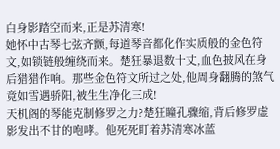白身影踏空而来,正是苏清寒!
她怀中古琴七弦齐颤,每道琴音都化作实质般的金色符文,如锁链般缠绕而来。楚狂暴退数十丈,血色披风在身后猎猎作响。那些金色符文所过之处,他周身翻腾的煞气竟如雪遇骄阳,被生生净化三成!
天机阁的琴能克制修罗之力?楚狂瞳孔骤缩,背后修罗虚影发出不甘的咆哮。他死死盯着苏清寒冰蓝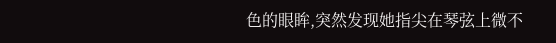色的眼眸,突然发现她指尖在琴弦上微不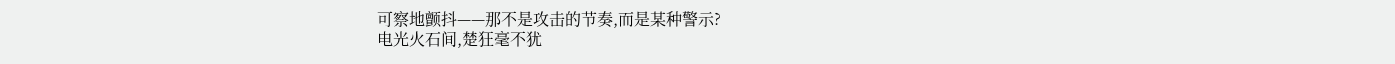可察地颤抖——那不是攻击的节奏,而是某种警示?
电光火石间,楚狂毫不犹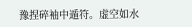豫捏碎袖中遁符。虚空如水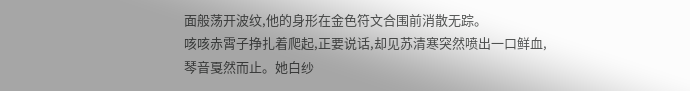面般荡开波纹,他的身形在金色符文合围前消散无踪。
咳咳赤霄子挣扎着爬起,正要说话,却见苏清寒突然喷出一口鲜血,琴音戛然而止。她白纱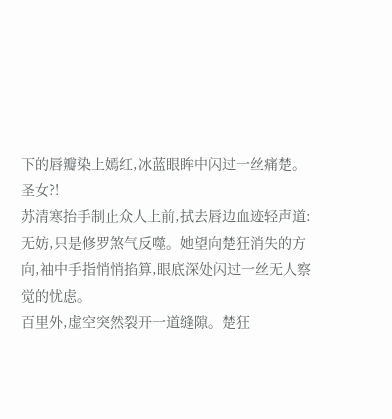下的唇瓣染上嫣红,冰蓝眼眸中闪过一丝痛楚。
圣女?!
苏清寒抬手制止众人上前,拭去唇边血迹轻声道:无妨,只是修罗煞气反噬。她望向楚狂消失的方向,袖中手指悄悄掐算,眼底深处闪过一丝无人察觉的忧虑。
百里外,虚空突然裂开一道缝隙。楚狂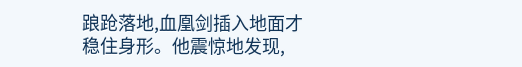踉跄落地,血凰剑插入地面才稳住身形。他震惊地发现,